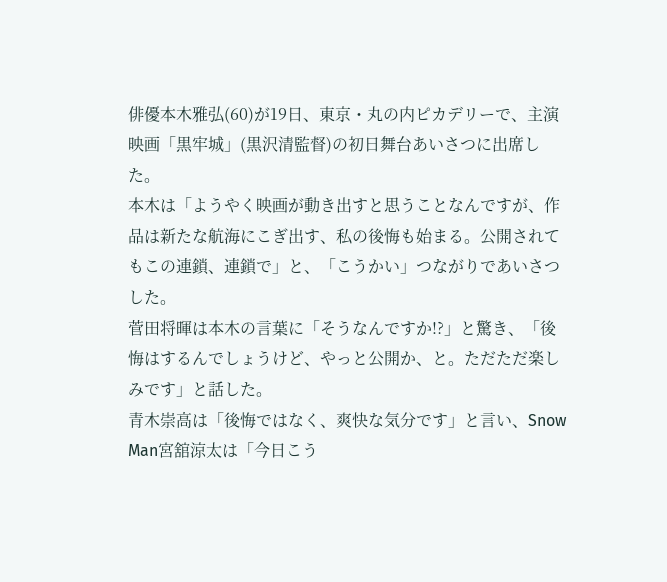俳優本木雅弘(60)が19日、東京・丸の内ピカデリーで、主演映画「黒牢城」(黒沢清監督)の初日舞台あいさつに出席した。
本木は「ようやく映画が動き出すと思うことなんですが、作品は新たな航海にこぎ出す、私の後悔も始まる。公開されてもこの連鎖、連鎖で」と、「こうかい」つながりであいさつした。
菅田将暉は本木の言葉に「そうなんですか!?」と驚き、「後悔はするんでしょうけど、やっと公開か、と。ただただ楽しみです」と話した。
青木崇高は「後悔ではなく、爽快な気分です」と言い、Snow Man宮舘涼太は「今日こう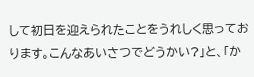して初日を迎えられたことをうれしく思っております。こんなあいさつでどうかい?」と、「か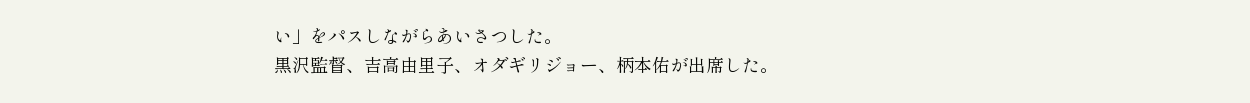い」をパスしながらあいさつした。
黒沢監督、吉高由里子、オダギリジョー、柄本佑が出席した。